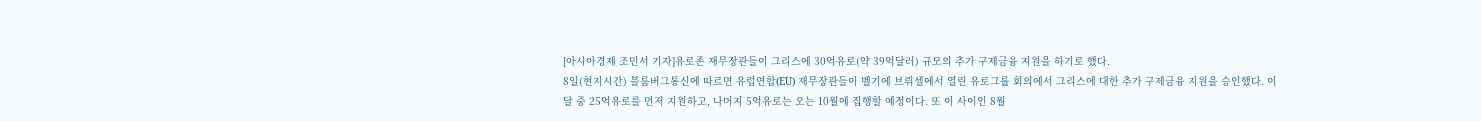[아시아경제 조민서 기자]유로존 재무장관들이 그리스에 30억유로(약 39억달러) 규모의 추가 구제금융 지원을 하기로 했다.
8일(현지시간) 블룸버그통신에 따르면 유럽연합(EU) 재무장관들이 벨기에 브뤼셀에서 열린 유로그룹 회의에서 그리스에 대한 추가 구제금융 지원을 승인했다. 이달 중 25억유로를 먼저 지원하고, 나머지 5억유로는 오는 10월에 집행할 예정이다. 또 이 사이인 8월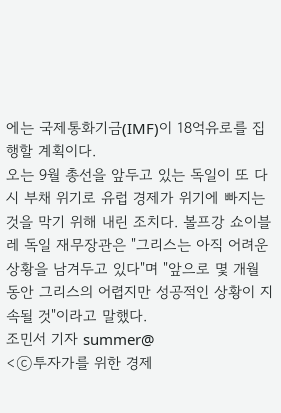에는 국제통화기금(IMF)이 18억유로를 집행할 계획이다.
오는 9월 총선을 앞두고 있는 독일이 또 다시 부채 위기로 유럽 경제가 위기에 빠지는 것을 막기 위해 내린 조치다. 볼프강 쇼이블레 독일 재무장관은 "그리스는 아직 어려운 상황을 남겨두고 있다"며 "앞으로 몇 개월 동안 그리스의 어렵지만 성공적인 상황이 지속될 것"이라고 말했다.
조민서 기자 summer@
<ⓒ투자가를 위한 경제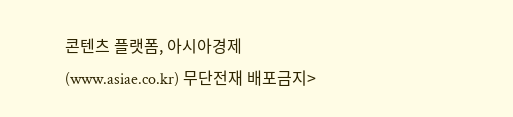콘텐츠 플랫폼, 아시아경제(www.asiae.co.kr) 무단전재 배포금지>